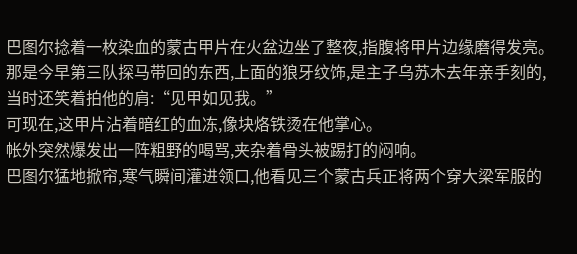巴图尔捻着一枚染血的蒙古甲片在火盆边坐了整夜,指腹将甲片边缘磨得发亮。
那是今早第三队探马带回的东西,上面的狼牙纹饰,是主子乌苏木去年亲手刻的,当时还笑着拍他的肩:“见甲如见我。”
可现在,这甲片沾着暗红的血冻,像块烙铁烫在他掌心。
帐外突然爆发出一阵粗野的喝骂,夹杂着骨头被踢打的闷响。
巴图尔猛地掀帘,寒气瞬间灌进领口,他看见三个蒙古兵正将两个穿大梁军服的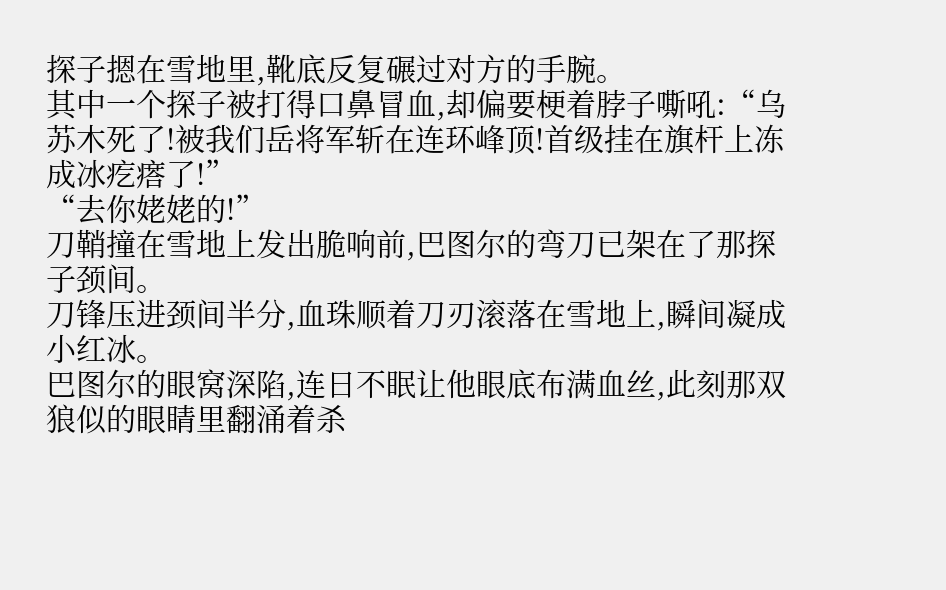探子摁在雪地里,靴底反复碾过对方的手腕。
其中一个探子被打得口鼻冒血,却偏要梗着脖子嘶吼:“乌苏木死了!被我们岳将军斩在连环峰顶!首级挂在旗杆上冻成冰疙瘩了!”
“去你姥姥的!”
刀鞘撞在雪地上发出脆响前,巴图尔的弯刀已架在了那探子颈间。
刀锋压进颈间半分,血珠顺着刀刃滚落在雪地上,瞬间凝成小红冰。
巴图尔的眼窝深陷,连日不眠让他眼底布满血丝,此刻那双狼似的眼睛里翻涌着杀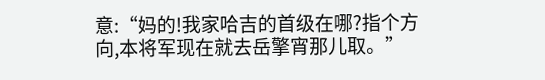意:“妈的!我家哈吉的首级在哪?指个方向,本将军现在就去岳擎宵那儿取。”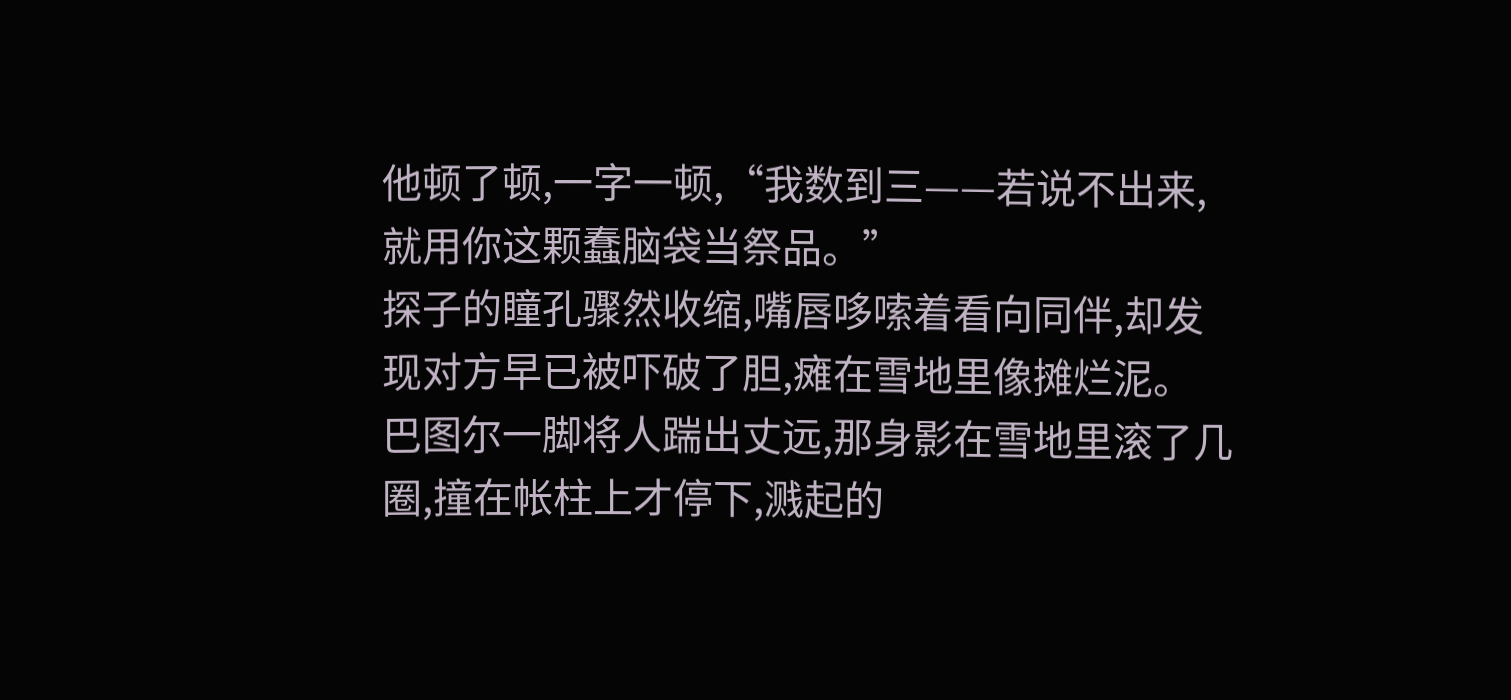他顿了顿,一字一顿,“我数到三——若说不出来,就用你这颗蠢脑袋当祭品。”
探子的瞳孔骤然收缩,嘴唇哆嗦着看向同伴,却发现对方早已被吓破了胆,瘫在雪地里像摊烂泥。
巴图尔一脚将人踹出丈远,那身影在雪地里滚了几圈,撞在帐柱上才停下,溅起的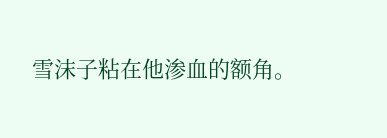雪沫子粘在他渗血的额角。